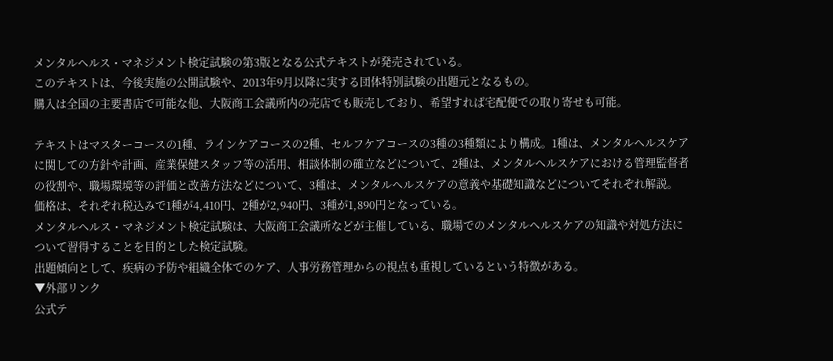メンタルヘルス・マネジメント検定試験の第3版となる公式テキストが発売されている。
このテキストは、今後実施の公開試験や、2013年9月以降に実する団体特別試験の出題元となるもの。
購入は全国の主要書店で可能な他、大阪商工会議所内の売店でも販売しており、希望すれば宅配便での取り寄せも可能。

テキストはマスターコースの1種、ラインケアコースの2種、セルフケアコースの3種の3種類により構成。1種は、メンタルヘルスケアに関しての方針や計画、産業保健スタッフ等の活用、相談体制の確立などについて、2種は、メンタルヘルスケアにおける管理監督者の役割や、職場環境等の評価と改善方法などについて、3種は、メンタルヘルスケアの意義や基礎知識などについてそれぞれ解説。
価格は、それぞれ税込みで1種が4,410円、2種が2,940円、3種が1,890円となっている。
メンタルヘルス・マネジメント検定試験は、大阪商工会議所などが主催している、職場でのメンタルヘルスケアの知識や対処方法について習得することを目的とした検定試験。
出題傾向として、疾病の予防や組織全体でのケア、人事労務管理からの視点も重視しているという特徴がある。
▼外部リンク
公式テ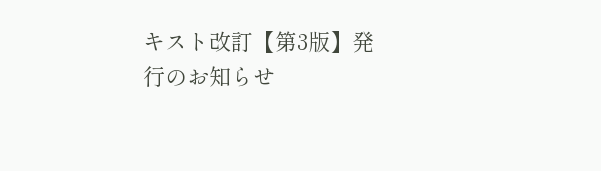キスト改訂【第3版】発行のお知らせ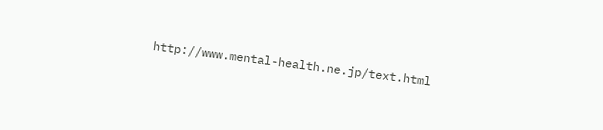http://www.mental-health.ne.jp/text.html